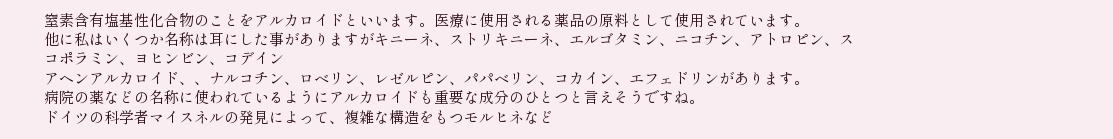窒素含有塩基性化合物のことをアルカロイドといいます。医療に使用される薬品の原料として使用されています。
他に私はいくつか名称は耳にした事がありますがキニーネ、ストリキニーネ、エルゴタミン、ニコチン、アトロピン、スコポラミン、ヨヒンビン、コデイン
アヘンアルカロイド、、ナルコチン、ロベリン、レゼルピン、パパベリン、コカイン、エフェドリンがあります。
病院の薬などの名称に使われているようにアルカロイドも重要な成分のひとつと言えそうですね。
ドイツの科学者マイスネルの発見によって、複雑な構造をもつモルヒネなど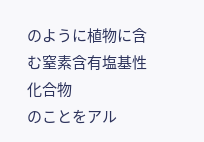のように植物に含む窒素含有塩基性化合物
のことをアル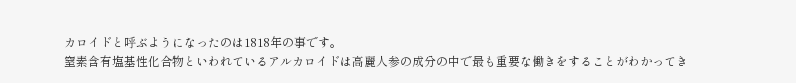カロイドと呼ぶようになったのは1818年の事です。
窒素含有塩基性化合物といわれているアルカロイドは高麗人参の成分の中で最も重要な働きをすることがわかってき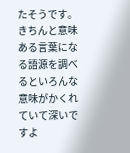たそうです。
きちんと意味ある言葉になる語源を調べるといろんな意味がかくれていて深いですよ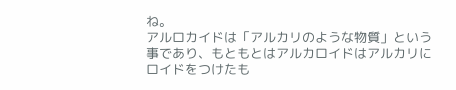ね。
アルロカイドは「アルカリのような物質」という事であり、もともとはアルカロイドはアルカリにロイドをつけたも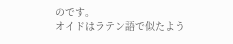のです。
オイドはラテン語で似たよう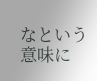なという意味に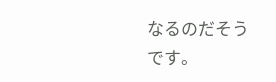なるのだそうです。